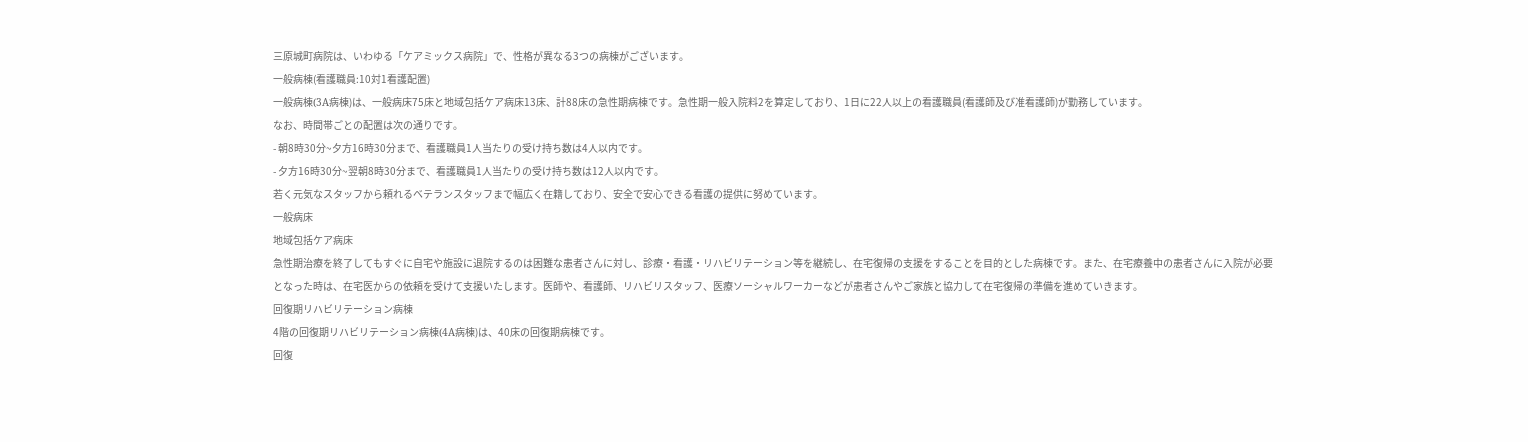三原城町病院は、いわゆる「ケアミックス病院」で、性格が異なる3つの病棟がございます。
一般病棟(看護職員:10対1看護配置)
一般病棟(3A病棟)は、一般病床75床と地域包括ケア病床13床、計88床の急性期病棟です。急性期一般入院料2を算定しており、1日に22人以上の看護職員(看護師及び准看護師)が勤務しています。
なお、時間帯ごとの配置は次の通りです。
- 朝8時30分~夕方16時30分まで、看護職員1人当たりの受け持ち数は4人以内です。
- 夕方16時30分~翌朝8時30分まで、看護職員1人当たりの受け持ち数は12人以内です。
若く元気なスタッフから頼れるベテランスタッフまで幅広く在籍しており、安全で安心できる看護の提供に努めています。
一般病床
地域包括ケア病床
急性期治療を終了してもすぐに自宅や施設に退院するのは困難な患者さんに対し、診療・看護・リハビリテーション等を継続し、在宅復帰の支援をすることを目的とした病棟です。また、在宅療養中の患者さんに入院が必要となった時は、在宅医からの依頼を受けて支援いたします。医師や、看護師、リハビリスタッフ、医療ソーシャルワーカーなどが患者さんやご家族と協力して在宅復帰の準備を進めていきます。
回復期リハビリテーション病棟
4階の回復期リハビリテーション病棟(4A病棟)は、40床の回復期病棟です。
回復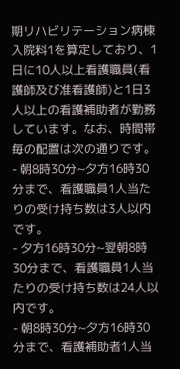期リハビリテーション病棟入院料1を算定しており、1日に10人以上看護職員(看護師及び准看護師)と1日3人以上の看護補助者が勤務しています。なお、時間帯毎の配置は次の通りです。
- 朝8時30分~夕方16時30分まで、看護職員1人当たりの受け持ち数は3人以内です。
- 夕方16時30分~翌朝8時30分まで、看護職員1人当たりの受け持ち数は24人以内です。
- 朝8時30分~夕方16時30分まで、看護補助者1人当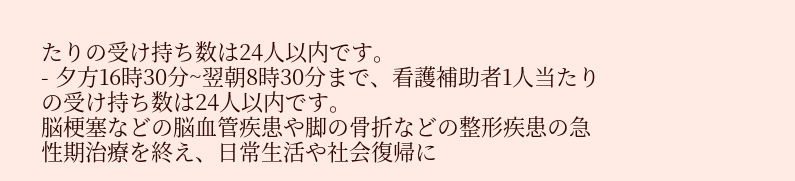たりの受け持ち数は24人以内です。
- 夕方16時30分~翌朝8時30分まで、看護補助者1人当たりの受け持ち数は24人以内です。
脳梗塞などの脳血管疾患や脚の骨折などの整形疾患の急性期治療を終え、日常生活や社会復帰に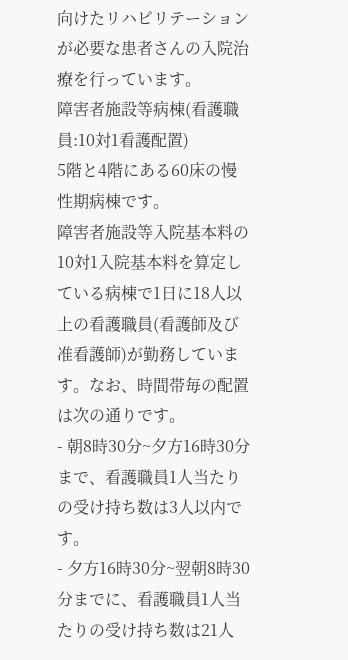向けたリハビリテーションが必要な患者さんの入院治療を行っています。
障害者施設等病棟(看護職員:10対1看護配置)
5階と4階にある60床の慢性期病棟です。
障害者施設等入院基本料の10対1入院基本料を算定している病棟で1日に18人以上の看護職員(看護師及び准看護師)が勤務しています。なお、時間帯毎の配置は次の通りです。
- 朝8時30分~夕方16時30分まで、看護職員1人当たりの受け持ち数は3人以内です。
- 夕方16時30分~翌朝8時30分までに、看護職員1人当たりの受け持ち数は21人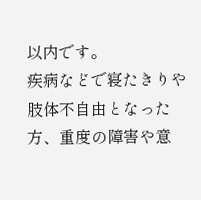以内です。
疾病などで寝たきりや肢体不自由となった方、重度の障害や意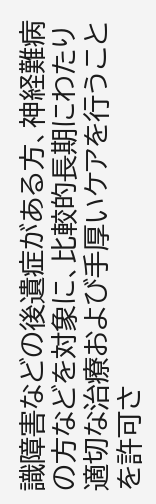識障害などの後遺症がある方、神経難病の方などを対象に、比較的長期にわたり適切な治療および手厚いケアを行うことを許可さ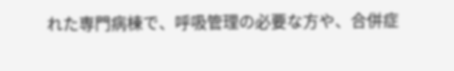れた専門病棟で、呼吸管理の必要な方や、合併症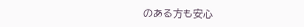のある方も安心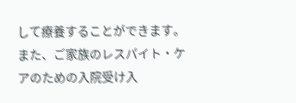して療養することができます。
また、ご家族のレスパイト・ケアのための入院受け入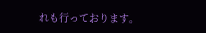れも行っております。